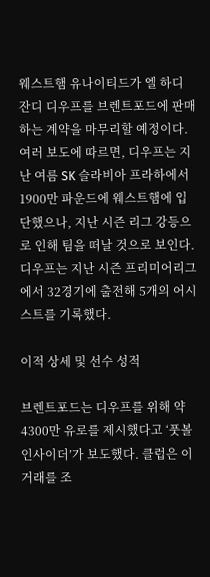웨스트햄 유나이티드가 엘 하디 잔디 디우프를 브렌트포드에 판매하는 계약을 마무리할 예정이다. 여러 보도에 따르면, 디우프는 지난 여름 SK 슬라비아 프라하에서 1900만 파운드에 웨스트햄에 입단했으나, 지난 시즌 리그 강등으로 인해 팀을 떠날 것으로 보인다. 디우프는 지난 시즌 프리미어리그에서 32경기에 출전해 5개의 어시스트를 기록했다.

이적 상세 및 선수 성적

브렌트포드는 디우프를 위해 약 4300만 유로를 제시했다고 ‘풋볼 인사이더’가 보도했다. 클럽은 이 거래를 조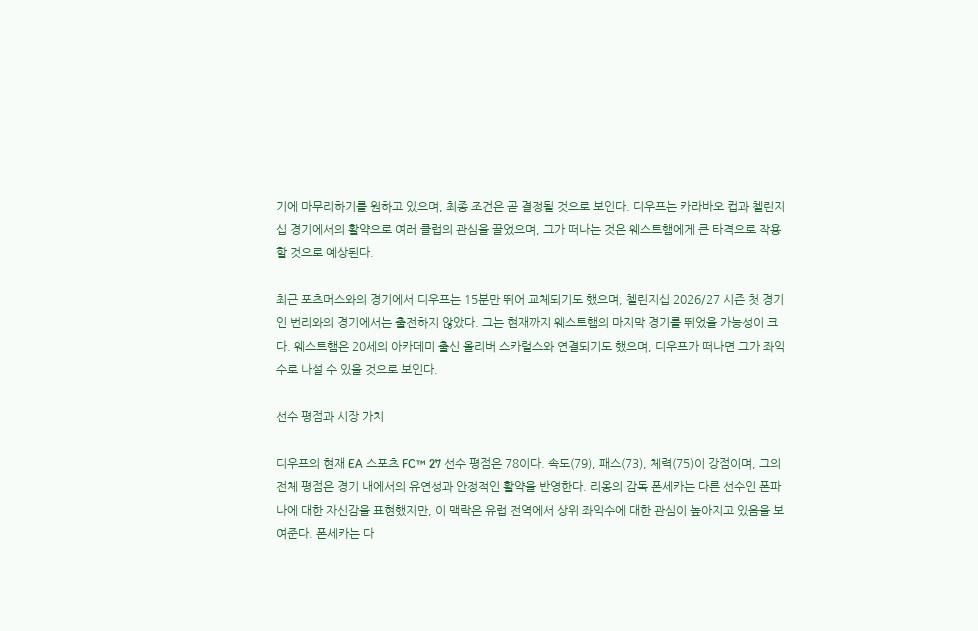기에 마무리하기를 원하고 있으며, 최종 조건은 곧 결정될 것으로 보인다. 디우프는 카라바오 컵과 첼린지십 경기에서의 활약으로 여러 클럽의 관심을 끌었으며, 그가 떠나는 것은 웨스트햄에게 큰 타격으로 작용할 것으로 예상된다.

최근 포츠머스와의 경기에서 디우프는 15분만 뛰어 교체되기도 했으며, 첼린지십 2026/27 시즌 첫 경기인 번리와의 경기에서는 출전하지 않았다. 그는 현재까지 웨스트햄의 마지막 경기를 뛰었을 가능성이 크다. 웨스트햄은 20세의 아카데미 출신 올리버 스카럴스와 연결되기도 했으며, 디우프가 떠나면 그가 좌익수로 나설 수 있을 것으로 보인다.

선수 평점과 시장 가치

디우프의 현재 EA 스포츠 FC™ 27 선수 평점은 78이다. 속도(79), 패스(73), 체력(75)이 강점이며, 그의 전체 평점은 경기 내에서의 유연성과 안정적인 활약을 반영한다. 리옹의 감독 폰세카는 다른 선수인 폰파나에 대한 자신감을 표현했지만, 이 맥락은 유럽 전역에서 상위 좌익수에 대한 관심이 높아지고 있음을 보여준다. 폰세카는 다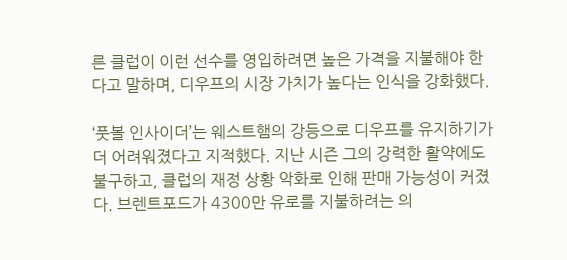른 클럽이 이런 선수를 영입하려면 높은 가격을 지불해야 한다고 말하며, 디우프의 시장 가치가 높다는 인식을 강화했다.

‘풋볼 인사이더’는 웨스트햄의 강등으로 디우프를 유지하기가 더 어려워졌다고 지적했다. 지난 시즌 그의 강력한 활약에도 불구하고, 클럽의 재정 상황 악화로 인해 판매 가능성이 커졌다. 브렌트포드가 4300만 유로를 지불하려는 의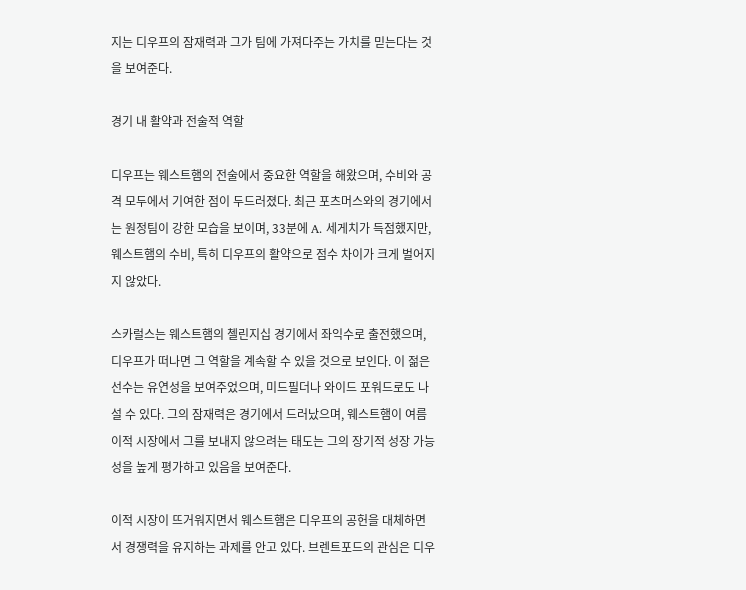지는 디우프의 잠재력과 그가 팀에 가져다주는 가치를 믿는다는 것을 보여준다.

경기 내 활약과 전술적 역할

디우프는 웨스트햄의 전술에서 중요한 역할을 해왔으며, 수비와 공격 모두에서 기여한 점이 두드러졌다. 최근 포츠머스와의 경기에서는 원정팀이 강한 모습을 보이며, 33분에 A. 세게치가 득점했지만, 웨스트햄의 수비, 특히 디우프의 활약으로 점수 차이가 크게 벌어지지 않았다.

스카럴스는 웨스트햄의 첼린지십 경기에서 좌익수로 출전했으며, 디우프가 떠나면 그 역할을 계속할 수 있을 것으로 보인다. 이 젊은 선수는 유연성을 보여주었으며, 미드필더나 와이드 포워드로도 나설 수 있다. 그의 잠재력은 경기에서 드러났으며, 웨스트햄이 여름 이적 시장에서 그를 보내지 않으려는 태도는 그의 장기적 성장 가능성을 높게 평가하고 있음을 보여준다.

이적 시장이 뜨거워지면서 웨스트햄은 디우프의 공헌을 대체하면서 경쟁력을 유지하는 과제를 안고 있다. 브렌트포드의 관심은 디우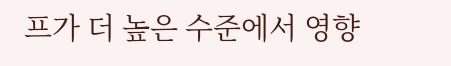프가 더 높은 수준에서 영향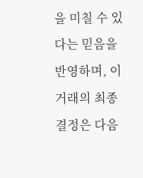을 미칠 수 있다는 믿음을 반영하며, 이 거래의 최종 결정은 다음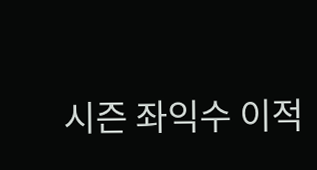시즌 좌익수 이적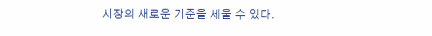시장의 새로운 기준을 세울 수 있다.